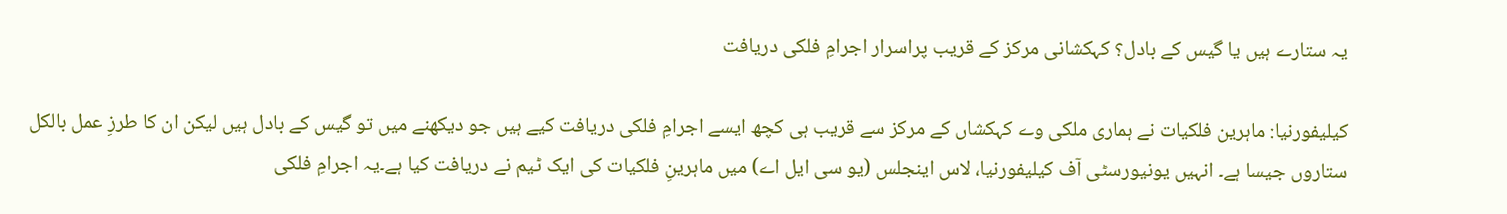یہ ستارے ہیں یا گیس کے بادل؟ کہکشانی مرکز کے قریب پراسرار اجرامِ فلکی دریافت

کیلیفورنیا: ماہرین فلکیات نے ہماری ملکی وے کہکشاں کے مرکز سے قریب ہی کچھ ایسے اجرامِ فلکی دریافت کیے ہیں جو دیکھنے میں تو گیس کے بادل ہیں لیکن ان کا طرزِ عمل بالکل ستاروں جیسا ہے۔ انہیں یونیورسٹی آف کیلیفورنیا، لاس اینجلس (یو سی ایل اے) میں ماہرینِ فلکیات کی ایک ٹیم نے دریافت کیا ہے۔یہ اجرامِ فلکی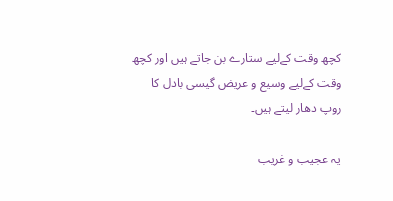کچھ وقت کےلیے ستارے بن جاتے ہیں اور کچھ وقت کےلیے وسیع و عریض گیسی بادل کا روپ دھار لیتے ہیں۔

یہ عجیب و غریب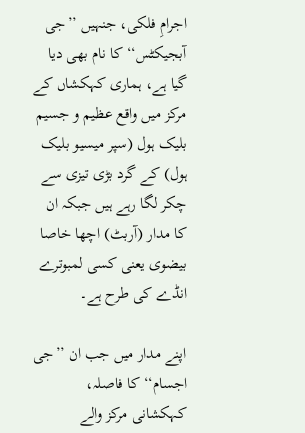اجرامِ فلکی، جنہیں ’’جی آبجیکٹس‘‘ کا نام بھی دیا گیا ہے، ہماری کہکشاں کے مرکز میں واقع عظیم و جسیم بلیک ہول (سپر میسیو بلیک ہول) کے گرد بڑی تیزی سے چکر لگا رہے ہیں جبکہ ان کا مدار (آربٹ) اچھا خاصا بیضوی یعنی کسی لمبوترے انڈے کی طرح ہے۔

اپنے مدار میں جب ان ’’جی اجسام‘‘ کا فاصلہ، کہکشانی مرکز والے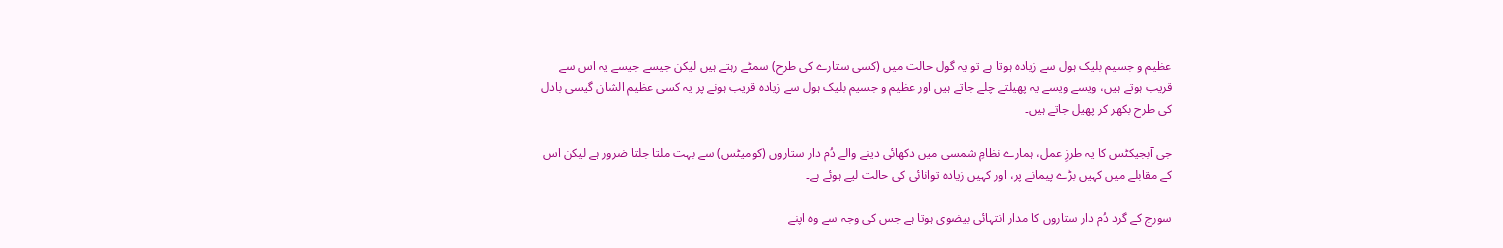عظیم و جسیم بلیک ہول سے زیادہ ہوتا ہے تو یہ گول حالت میں (کسی ستارے کی طرح) سمٹے رہتے ہیں لیکن جیسے جیسے یہ اس سے قریب ہوتے ہیں، ویسے ویسے یہ پھیلتے چلے جاتے ہیں اور عظیم و جسیم بلیک ہول سے زیادہ قریب ہونے پر یہ کسی عظیم الشان گیسی بادل کی طرح بکھر کر پھیل جاتے ہیں۔

جی آبجیکٹس کا یہ طرزِ عمل، ہمارے نظامِ شمسی میں دکھائی دینے والے دُم دار ستاروں (کومیٹس) سے بہت ملتا جلتا ضرور ہے لیکن اس کے مقابلے میں کہیں بڑے پیمانے پر، اور کہیں زیادہ توانائی کی حالت لیے ہوئے ہے۔

سورج کے گرد دُم دار ستاروں کا مدار انتہائی بیضوی ہوتا ہے جس کی وجہ سے وہ اپنے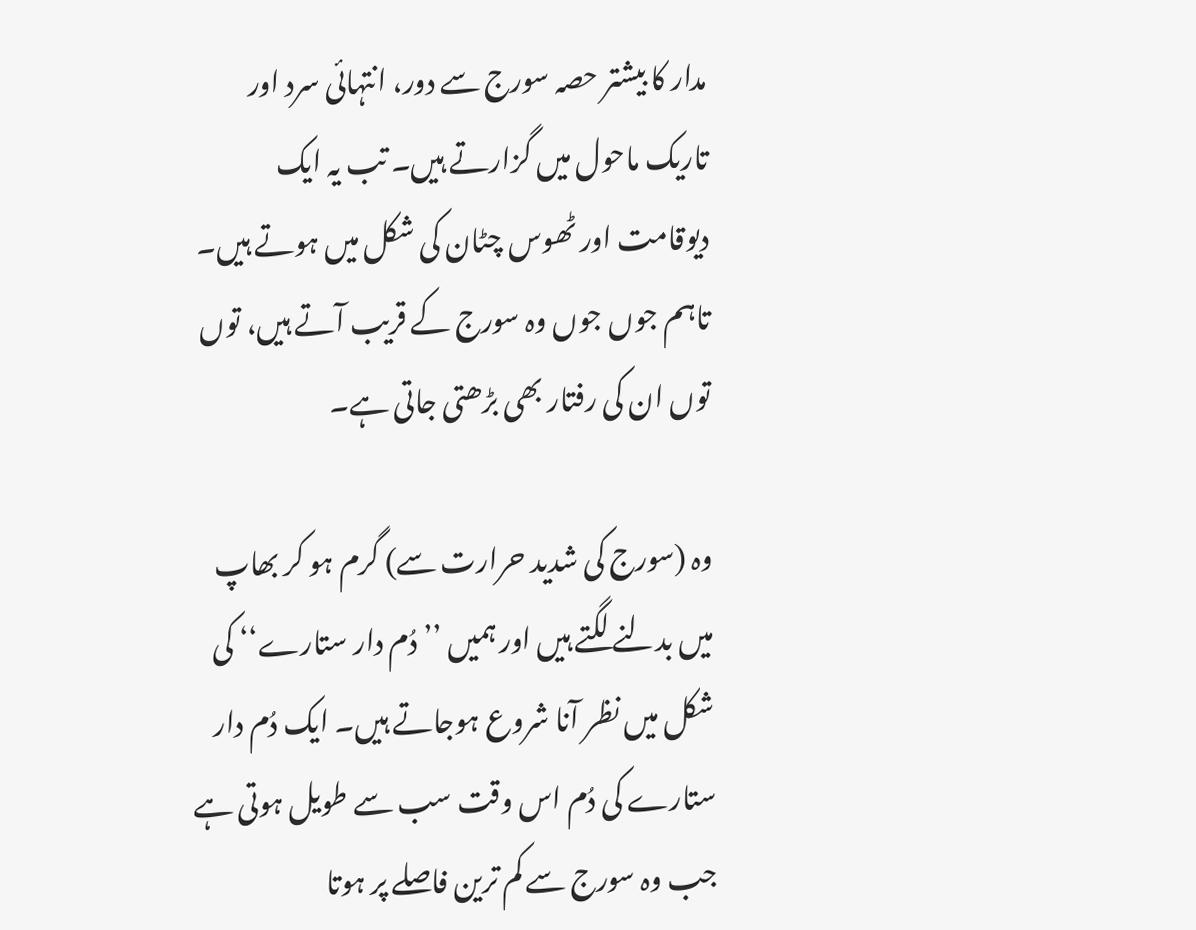مدار کا بیشتر حصہ سورج سے دور، انتہائی سرد اور تاریک ماحول میں گزارتے ہیں۔ تب یہ ایک دیوقامت اور ٹھوس چٹان کی شکل میں ہوتے ہیں۔ تاہم جوں جوں وہ سورج کے قریب آتے ہیں، توں توں ان کی رفتار بھی بڑھتی جاتی ہے۔

وہ (سورج کی شدید حرارت سے) گرم ہو کر بھاپ میں بدلنے لگتے ہیں اور ہمیں ’’دُم دار ستارے‘‘ کی شکل میں نظر آنا شروع ہوجاتے ہیں۔ ایک دُم دار ستارے کی دُم اس وقت سب سے طویل ہوتی ہے جب وہ سورج سے کم ترین فاصلے پر ہوتا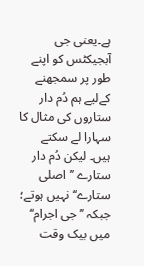ہے۔یعنی جی آبجیکٹس کو اپنے طور پر سمجھنے کےلیے ہم دُم دار ستاروں کی مثال کا سہارا لے سکتے ہیں۔ لیکن دُم دار ستارے ’’اصلی ستارے‘‘ نہیں ہوتے؛ جبکہ ’’جی اجرام‘‘ میں بیک وقت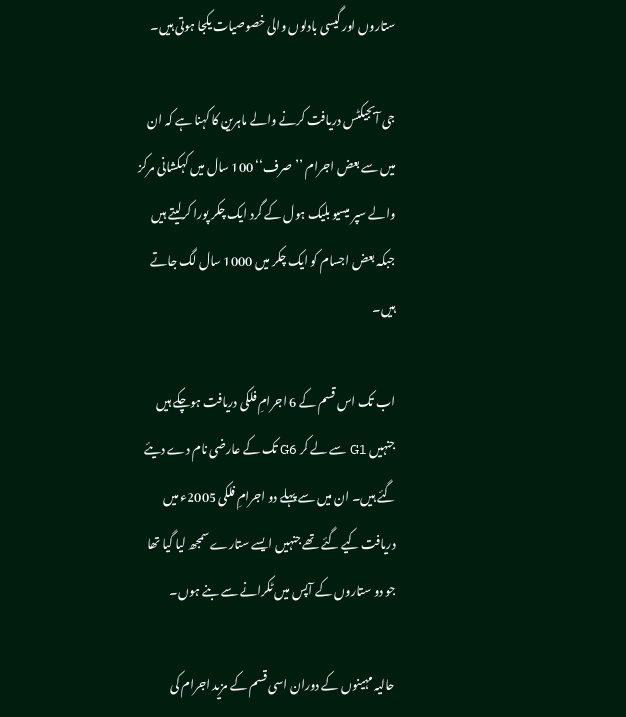ستاروں اور گیسی بادلوں والی خصوصیات یکجا ہوتی ہیں۔

جی آبجیکٹس دریافت کرنے والے ماہرین کا کہنا ہے کہ ان میں سے بعض اجرام ’’صرف‘‘ 100 سال میں کہکشانی مرکز والے سپر میسیو بلیک ہول کے گرد ایک چکر پورا کرلیتے ہیں جبکہ بعض اجسام کو ایک چکر میں 1000 سال لگ جاتے ہیں۔

اب تک اس قسم کے 6 اجرامِ فلکی دریافت ہوچکے ہیں جنہیں G1 سے لے کر G6 تک کے عارضی نام دے دیئے گئے ہیں۔ ان میں سے پہلے دو اجرامِ فلکی 2005ء میں دریافت کیے گئے تھے جنہیں ایسے ستارے سمجھ لیا گیا تھا جو دو ستاروں کے آپس میں ٹکرانے سے بنے ہوں۔

حالیہ مہینوں کے دوران اسی قسم کے مزید اجرام کی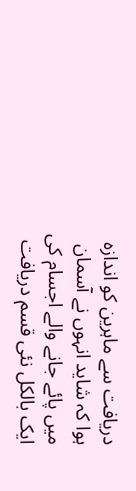دریافت سے ماہرین کو اندازہ ہوا کہ شاید انہوں نے آسمان میں پائے جانے والے اجسام کی ایک بالکل نئی قسم دریافت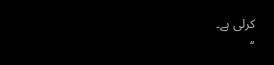کرلی ہے۔
‘‘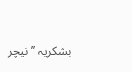بشکریہ ’’نیچر